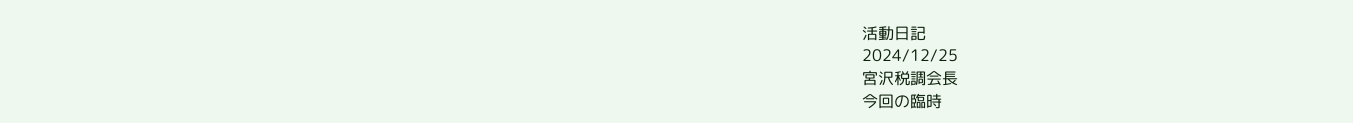活動日記
2024/12/25
宮沢税調会長
今回の臨時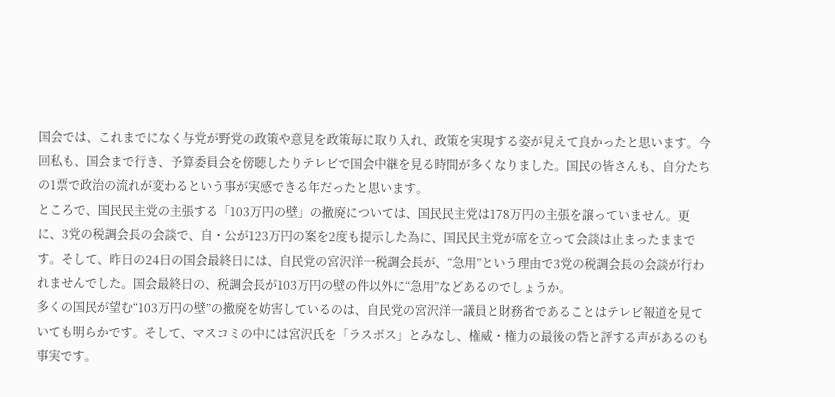国会では、これまでになく与党が野党の政策や意見を政策毎に取り入れ、政策を実現する姿が見えて良かったと思います。今回私も、国会まで行き、予算委員会を傍聴したりテレビで国会中継を見る時間が多くなりました。国民の皆さんも、自分たちの1票で政治の流れが変わるという事が実感できる年だったと思います。
ところで、国民民主党の主張する「103万円の壁」の撤廃については、国民民主党は178万円の主張を譲っていません。更に、3党の税調会長の会談で、自・公が123万円の案を2度も提示した為に、国民民主党が席を立って会談は止まったままです。そして、昨日の24日の国会最終日には、自民党の宮沢洋一税調会長が、“急用”という理由で3党の税調会長の会談が行われませんでした。国会最終日の、税調会長が103万円の壁の件以外に“急用”などあるのでしょうか。
多くの国民が望む“103万円の壁”の撤廃を妨害しているのは、自民党の宮沢洋一議員と財務省であることはテレビ報道を見ていても明らかです。そして、マスコミの中には宮沢氏を「ラスボス」とみなし、権威・権力の最後の砦と評する声があるのも事実です。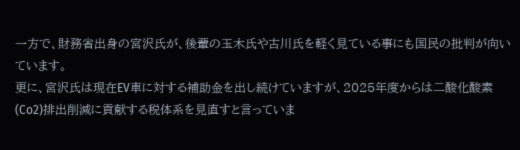一方で、財務省出身の宮沢氏が、後輩の玉木氏や古川氏を軽く見ている事にも国民の批判が向いています。
更に、宮沢氏は現在EV車に対する補助金を出し続けていますが、2025年度からは二酸化酸素(Co2)排出削減に貢献する税体系を見直すと言っていま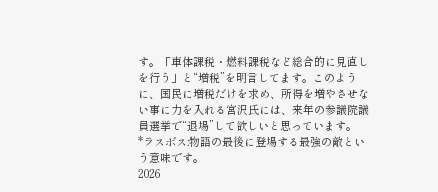す。「車体課税・燃料課税など総合的に見直しを行う」と“増税”を明言してます。このように、国民に増税だけを求め、所得を増やさせない事に力を入れる宮沢氏には、来年の参議院議員選挙で“退場”して欲しいと思っています。
*ラスボス:物語の最後に登場する最強の敵という意味です。
2026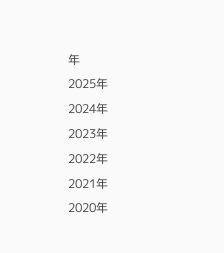年
2025年
2024年
2023年
2022年
2021年
2020年